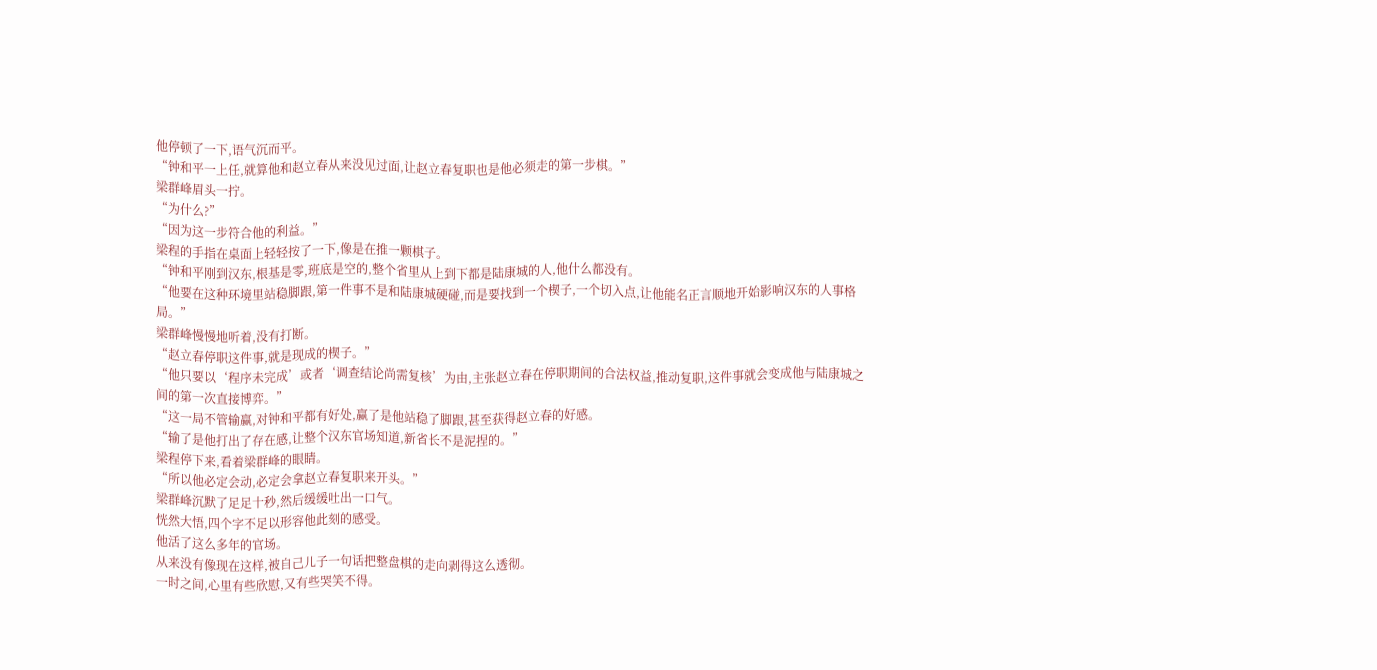他停顿了一下,语气沉而平。
“钟和平一上任,就算他和赵立春从来没见过面,让赵立春复职也是他必须走的第一步棋。”
梁群峰眉头一拧。
“为什么?”
“因为这一步符合他的利益。”
梁程的手指在桌面上轻轻按了一下,像是在推一颗棋子。
“钟和平刚到汉东,根基是零,班底是空的,整个省里从上到下都是陆康城的人,他什么都没有。
“他要在这种环境里站稳脚跟,第一件事不是和陆康城硬碰,而是要找到一个楔子,一个切入点,让他能名正言顺地开始影响汉东的人事格局。”
梁群峰慢慢地听着,没有打断。
“赵立春停职这件事,就是现成的楔子。”
“他只要以‘程序未完成’或者‘调查结论尚需复核’为由,主张赵立春在停职期间的合法权益,推动复职,这件事就会变成他与陆康城之间的第一次直接博弈。”
“这一局不管输赢,对钟和平都有好处,赢了是他站稳了脚跟,甚至获得赵立春的好感。
“输了是他打出了存在感,让整个汉东官场知道,新省长不是泥捏的。”
梁程停下来,看着梁群峰的眼睛。
“所以他必定会动,必定会拿赵立春复职来开头。”
梁群峰沉默了足足十秒,然后缓缓吐出一口气。
恍然大悟,四个字不足以形容他此刻的感受。
他活了这么多年的官场。
从来没有像现在这样,被自己儿子一句话把整盘棋的走向剥得这么透彻。
一时之间,心里有些欣慰,又有些哭笑不得。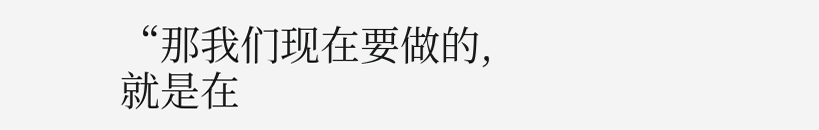“那我们现在要做的,就是在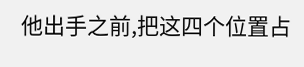他出手之前,把这四个位置占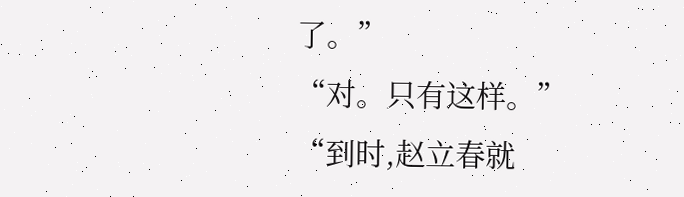了。”
“对。只有这样。”
“到时,赵立春就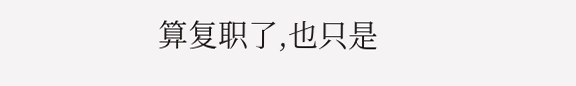算复职了,也只是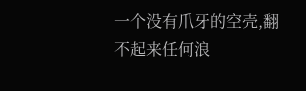一个没有爪牙的空壳,翻不起来任何浪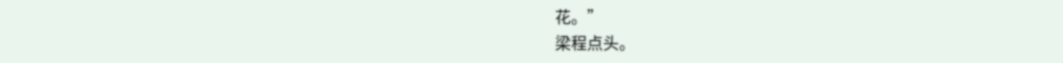花。”
梁程点头。